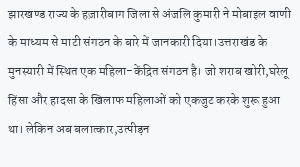झारखण्ड राज्य के हज़ारीबाग जिला से अंजलि कुमारी ने मोबाइल वाणी के माध्यम से माटी संगठन के बारे में जानकारी दिया।उत्तराखंड के मुनस्यारी में स्थित एक महिला-केंद्रित संगठन है। जो शराब खोरी,घरेलू हिंसा और हादसा के खिलाफ महिलाओं को एकजुट करके शुरू हुआ था। लेकिन अब बलात्कार,उत्पीड़न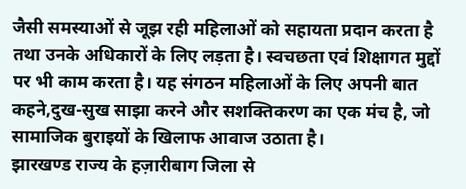जैसी समस्याओं से जूझ रही महिलाओं को सहायता प्रदान करता है तथा उनके अधिकारों के लिए लड़ता है। स्वचछता एवं शिक्षागत मुद्दों पर भी काम करता है। यह संगठन महिलाओं के लिए अपनी बात कहने,दुख-सुख साझा करने और सशक्तिकरण का एक मंच है, जो सामाजिक बुराइयों के खिलाफ आवाज उठाता है।
झारखण्ड राज्य के हज़ारीबाग जिला से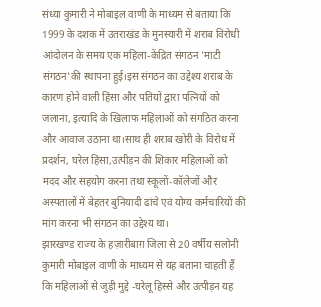संध्या कुमारी ने मोबाइल वाणी के माध्यम से बताया कि 1999 के दशक में उतराखंड के मुनस्यारी में शराब विरोधी आंदोलन के समय एक महिला-केंद्रित संगठन 'माटी संगठन'की स्थापना हुई।इस संगठन का उद्देश्य शराब के कारण होने वाली हिंसा और पतियों द्वारा पत्नियों को जलाना, इत्यादि के खिलाफ महिलाओं को संगठित करना और आवाज उठाना था।साथ ही शराब खोरी के विरोध में प्रदर्शन, घरेल हिंसा,उत्पीड़न की शिकार महिलाओं को मदद और सहयोग करना तथा स्कूलों-कॉलेजों और अस्पतालों में बेहतर बुनियादी ढांचे एवं योग्य कर्मचारियों की मांग करना भी संगठन का उद्देश्य था।
झारखण्ड राज्य के हज़ारीबाग़ जिला से 20 वर्षीय सलोनी कुमारी मोबाइल वाणी के माध्यम से यह बताना चाहती हैं कि महिलाओं से जुड़ी मुद्दे -घरेलू हिस्से और उत्पीड़न यह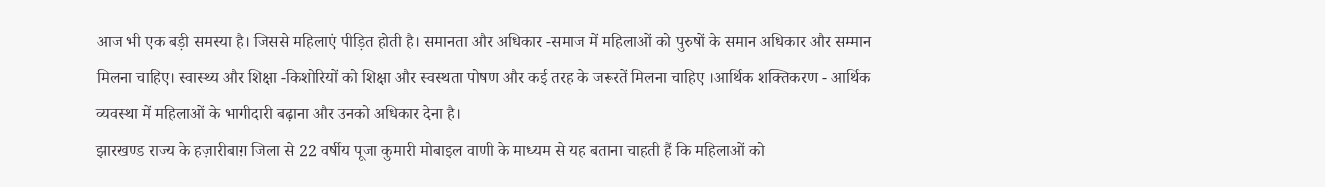आज भी एक बड़ी समस्या है। जिससे महिलाएं पीड़ित होती है। समानता और अधिकार -समाज में महिलाओं को पुरुषों के समान अधिकार और सम्मान मिलना चाहिए। स्वास्थ्य और शिक्षा -किशोरियों को शिक्षा और स्वस्थता पोषण और कई तरह के जरूरतें मिलना चाहिए ।आर्थिक शक्तिकरण - आर्थिक व्यवस्था में महिलाओं के भागीदारी बढ़ाना और उनको अधिकार देना है।
झारखण्ड राज्य के हज़ारीबाग़ जिला से 22 वर्षीय पूजा कुमारी मोबाइल वाणी के माध्यम से यह बताना चाहती हैं कि महिलाओं को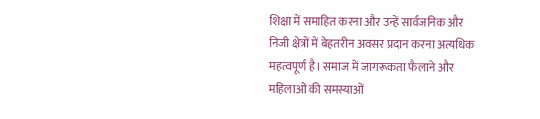शिक्षा में समाहित करना और उन्हें सार्वजनिक और निजी क्षेत्रों में बेहतरीन अवसर प्रदान करना अत्यधिक महत्वपूर्ण है। समाज में जागरूकता फैलाने और महिलाओं की समस्याओं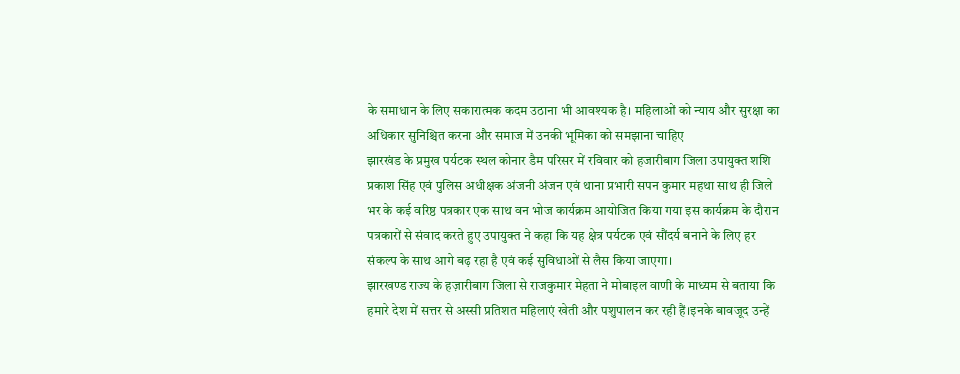के समाधान के लिए सकारात्मक कदम उठाना भी आवश्यक है। महिलाओं को न्याय और सुरक्षा का अधिकार सुनिश्चित करना और समाज में उनकी भूमिका को समझाना चाहिए
झारखंड के प्रमुख पर्यटक स्थल कोनार डैम परिसर में रविवार को हजारीबाग जिला उपायुक्त शशि प्रकाश सिंह एवं पुलिस अधीक्षक अंजनी अंजन एवं थाना प्रभारी सपन कुमार महथा साथ ही जिले भर के कई वरिष्ठ पत्रकार एक साथ वन भोज कार्यक्रम आयोजित किया गया इस कार्यक्रम के दौरान पत्रकारों से संवाद करते हुए उपायुक्त ने कहा कि यह क्षेत्र पर्यटक एवं सौंदर्य बनाने के लिए हर संकल्प के साथ आगे बढ़ रहा है एवं कई सुविधाओं से लैस किया जाएगा।
झारखण्ड राज्य के हज़ारीबाग जिला से राजकुमार मेहता ने मोबाइल वाणी के माध्यम से बताया कि हमारे देश में सत्तर से अस्सी प्रतिशत महिलाएं खेती और पशुपालन कर रही हैं।इनके बावजूद उन्हें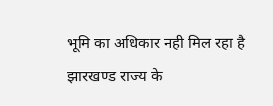भूमि का अधिकार नही मिल रहा है
झारखण्ड राज्य के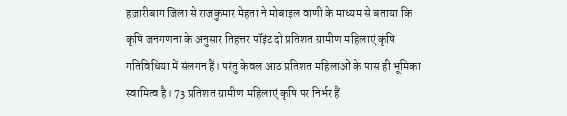हज़ारीबाग जिला से राजकुमार मेहता ने मोबाइल वाणी के माध्यम से बताया कि कृषि जनगणना के अनुसार तिहत्तर पॉइंट दो प्रतिशत ग्रामीण महिलाएं कृषि गतिविधिया में संलगन हैं। परंतु केवल आठ प्रतिशत महिलाओं के पास ही भूमिका स्वामित्व है। 73 प्रतिशत ग्रामीण महिलाएं कृषि पर निर्भर हैं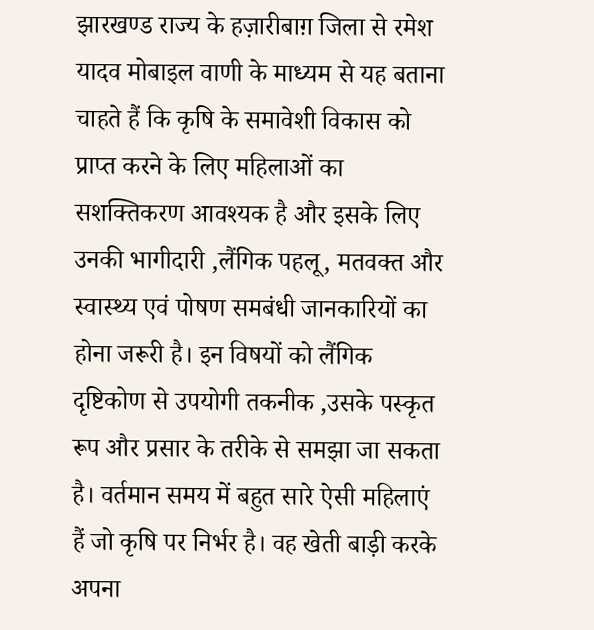झारखण्ड राज्य के हज़ारीबाग़ जिला से रमेश यादव मोबाइल वाणी के माध्यम से यह बताना चाहते हैं कि कृषि के समावेशी विकास को प्राप्त करने के लिए महिलाओं का सशक्तिकरण आवश्यक है और इसके लिए उनकी भागीदारी ,लैंगिक पहलू, मतवक्त और स्वास्थ्य एवं पोषण समबंधी जानकारियों का होना जरूरी है। इन विषयों को लैंगिक दृष्टिकोण से उपयोगी तकनीक ,उसके पस्कृत रूप और प्रसार के तरीके से समझा जा सकता है। वर्तमान समय में बहुत सारे ऐसी महिलाएं हैं जो कृषि पर निर्भर है। वह खेती बाड़ी करके अपना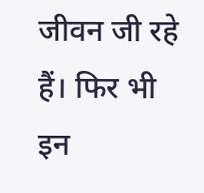जीवन जी रहे हैं। फिर भी इन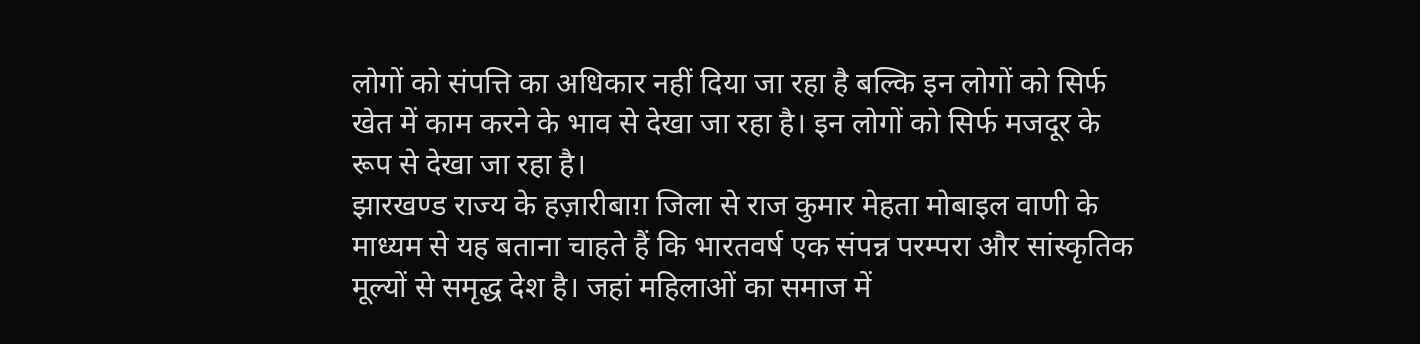लोगों को संपत्ति का अधिकार नहीं दिया जा रहा है बल्कि इन लोगों को सिर्फ खेत में काम करने के भाव से देखा जा रहा है। इन लोगों को सिर्फ मजदूर के रूप से देखा जा रहा है।
झारखण्ड राज्य के हज़ारीबाग़ जिला से राज कुमार मेहता मोबाइल वाणी के माध्यम से यह बताना चाहते हैं कि भारतवर्ष एक संपन्न परम्परा और सांस्कृतिक मूल्यों से समृद्ध देश है। जहां महिलाओं का समाज में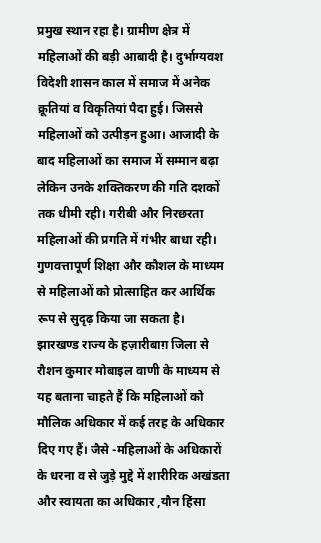प्रमुख स्थान रहा है। ग्रामीण क्षेत्र में महिलाओं की बड़ी आबादी है। दुर्भाग्यवश विदेशी शासन काल में समाज में अनेक क्रूतियां व विकृतियां पैदा हुई। जिससे महिलाओं को उत्पीड़न हुआ। आजादी के बाद महिलाओं का समाज में सम्मान बढ़ा लेकिन उनके शक्तिकरण की गति दशकों तक धीमी रही। गरीबी और निरछरता महिलाओं की प्रगति में गंभीर बाधा रही। गुणवत्तापूर्ण शिक्षा और कौशल के माध्यम से महिलाओं को प्रोत्साहित कर आर्थिक रूप से सुदृढ़ किया जा सकता है।
झारखण्ड राज्य के हज़ारीबाग़ जिला से रौशन कुमार मोबाइल वाणी के माध्यम से यह बताना चाहते हैं कि महिलाओं को मौलिक अधिकार में कई तरह के अधिकार दिए गए हैं। जैसे -महिलाओं के अधिकारों के धरना व से जुड़े मुद्दे में शारीरिक अखंडता और स्वायता का अधिकार ,यौन हिंसा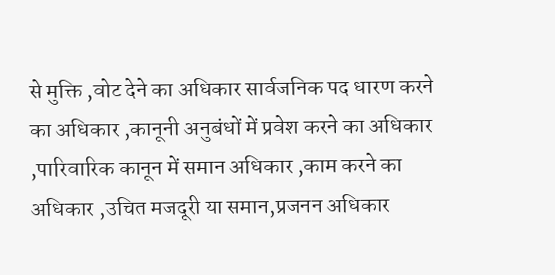से मुक्ति ,वोट देने का अधिकार सार्वजनिक पद धारण करने का अधिकार ,कानूनी अनुबंधों में प्रवेश करने का अधिकार ,पारिवारिक कानून में समान अधिकार ,काम करने का अधिकार ,उचित मजदूरी या समान,प्रजनन अधिकार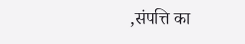,संपत्ति का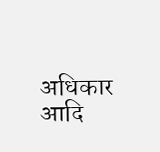अधिकार आदि